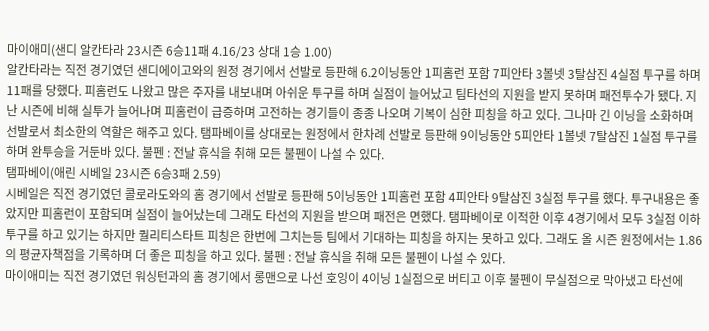마이애미(샌디 알칸타라 23시즌 6승11패 4.16/23 상대 1승 1.00)
알칸타라는 직전 경기였던 샌디에이고와의 원정 경기에서 선발로 등판해 6.2이닝동안 1피홈런 포함 7피안타 3볼넷 3탈삼진 4실점 투구를 하며 11패를 당했다. 피홈런도 나왔고 많은 주자를 내보내며 아쉬운 투구를 하며 실점이 늘어났고 팀타선의 지원을 받지 못하며 패전투수가 됐다. 지난 시즌에 비해 실투가 늘어나며 피홈런이 급증하며 고전하는 경기들이 종종 나오며 기복이 심한 피칭을 하고 있다. 그나마 긴 이닝을 소화하며 선발로서 최소한의 역할은 해주고 있다. 탬파베이를 상대로는 원정에서 한차례 선발로 등판해 9이닝동안 5피안타 1볼넷 7탈삼진 1실점 투구를 하며 완투승을 거둔바 있다. 불펜 : 전날 휴식을 취해 모든 불펜이 나설 수 있다.
탬파베이(애린 시베일 23시즌 6승3패 2.59)
시베일은 직전 경기였던 콜로라도와의 홈 경기에서 선발로 등판해 5이닝동안 1피홈런 포함 4피안타 9탈삼진 3실점 투구를 했다. 투구내용은 좋았지만 피홈런이 포함되며 실점이 늘어났는데 그래도 타선의 지원을 받으며 패전은 면했다. 탬파베이로 이적한 이후 4경기에서 모두 3실점 이하 투구를 하고 있기는 하지만 퀄리티스타트 피칭은 한번에 그치는등 팀에서 기대하는 피칭을 하지는 못하고 있다. 그래도 올 시즌 원정에서는 1.86의 평균자책점을 기록하며 더 좋은 피칭을 하고 있다. 불펜 : 전날 휴식을 취해 모든 불펜이 나설 수 있다.
마이애미는 직전 경기였던 워싱턴과의 홈 경기에서 롱맨으로 나선 호잉이 4이닝 1실점으로 버티고 이후 불펜이 무실점으로 막아냈고 타선에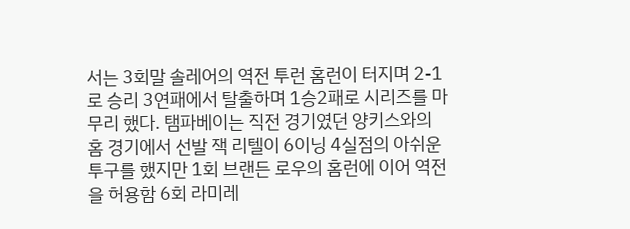서는 3회말 솔레어의 역전 투런 홈런이 터지며 2-1로 승리 3연패에서 탈출하며 1승2패로 시리즈를 마무리 했다. 탬파베이는 직전 경기였던 양키스와의 홈 경기에서 선발 잭 리텔이 6이닝 4실점의 아쉬운 투구를 했지만 1회 브랜든 로우의 홈런에 이어 역전을 허용함 6회 라미레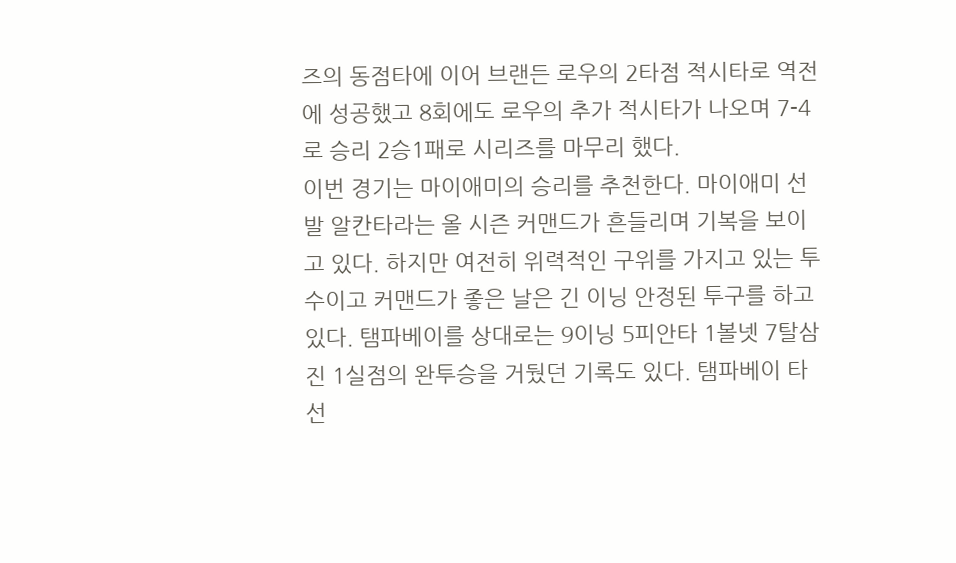즈의 동점타에 이어 브랜든 로우의 2타점 적시타로 역전에 성공했고 8회에도 로우의 추가 적시타가 나오며 7-4로 승리 2승1패로 시리즈를 마무리 했다.
이번 경기는 마이애미의 승리를 추천한다. 마이애미 선발 알칸타라는 올 시즌 커맨드가 흔들리며 기복을 보이고 있다. 하지만 여전히 위력적인 구위를 가지고 있는 투수이고 커맨드가 좋은 날은 긴 이닝 안정된 투구를 하고 있다. 탬파베이를 상대로는 9이닝 5피안타 1볼넷 7탈삼진 1실점의 완투승을 거뒀던 기록도 있다. 탬파베이 타선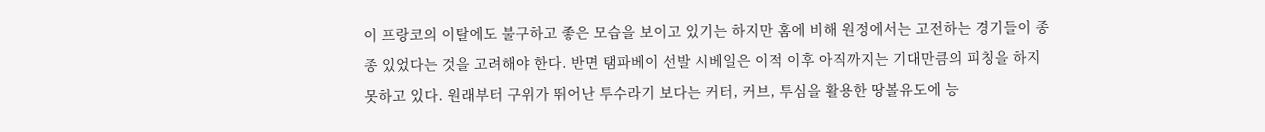이 프랑코의 이탈에도 불구하고 좋은 모습을 보이고 있기는 하지만 홈에 비해 원정에서는 고전하는 경기들이 종종 있었다는 것을 고려해야 한다. 반면 탬파베이 선발 시베일은 이적 이후 아직까지는 기대만큼의 피칭을 하지 못하고 있다. 원래부터 구위가 뛰어난 투수라기 보다는 커터, 커브, 투심을 활용한 땅볼유도에 능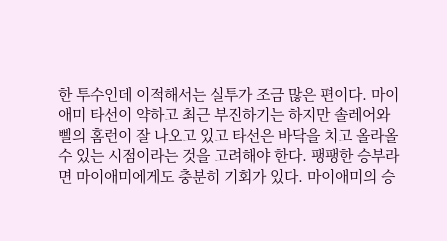한 투수인데 이적해서는 실투가 조금 많은 편이다. 마이애미 타선이 약하고 최근 부진하기는 하지만 솔레어와 삘의 홈런이 잘 나오고 있고 타선은 바닥을 치고 올라올수 있는 시점이라는 것을 고려해야 한다. 팽팽한 승부라면 마이애미에게도 충분히 기회가 있다. 마이애미의 승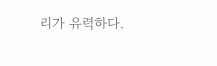리가 유력하다.